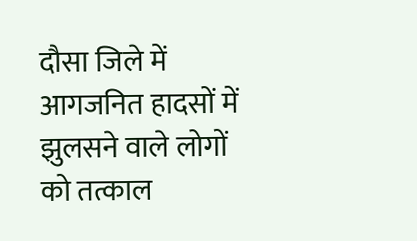दौसा जिले में आगजनित हादसों में झुलसने वाले लोगों को तत्काल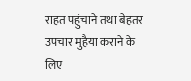राहत पहुंचाने तथा बेहतर उपचार मुहैया कराने के लिए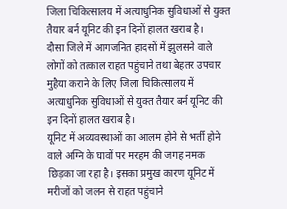जिला चिकित्सालय में अत्याधुनिक सुविधाओं से युक्त तैयार बर्न यूनिट की इन दिनों हालत खराब है।
दौसा जिले में आगजनित हादसों में झुलसने वाले लोगों को तत्काल राहत पहुंचाने तथा बेहतर उपचार मुहैया कराने के लिए जिला चिकित्सालय में अत्याधुनिक सुविधाओं से युक्त तैयार बर्न यूनिट की इन दिनों हालत खराब है।
यूनिट में अव्यवस्थाओं का आलम होने से भर्ती होने वाले अग्नि के घावों पर मरहम की जगह नमक छिड़का जा रहा है। इसका प्रमुख कारण यूनिट में मरीजों को जलन से राहत पहुंचाने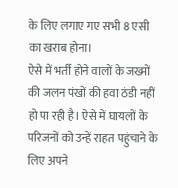के लिए लगाए गए सभी 8 एसी का खराब होना।
ऐसे में भर्ती होने वालों के जख्मों की जलन पंखों की हवा ठंडी नहीं हो पा रही है। ऐसे में घायलों के परिजनों को उन्हें राहत पहुंचाने के लिए अपने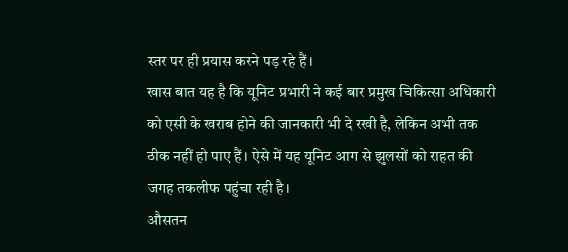स्तर पर ही प्रयास करने पड़ रहे हैं।
खास बात यह है कि यूनिट प्रभारी ने कई बार प्रमुख चिकित्सा अधिकारी को एसी के खराब होने की जानकारी भी दे रखी है, लेकिन अभी तक ठीक नहीं हो पाए हैं। ऐसे में यह यूनिट आग से झुलसों को राहत की जगह तकलीफ पहुंचा रही है।
औसतन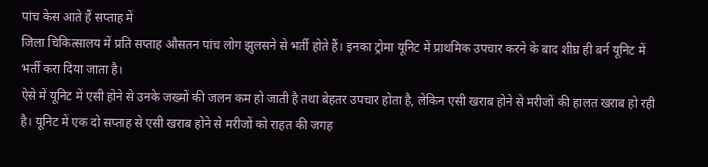पांच केस आते हैं सप्ताह में
जिला चिकित्सालय में प्रति सप्ताह औसतन पांच लोग झुलसने से भर्ती होते हैं। इनका ट्रोमा यूनिट में प्राथमिक उपचार करने के बाद शीघ्र ही बर्न यूनिट में भर्ती करा दिया जाता है।
ऐसे में यूनिट में एसी होने से उनके जख्मों की जलन कम हो जाती है तथा बेहतर उपचार होता है, लेकिन एसी खराब होने से मरीजों की हालत खराब हो रही है। यूनिट में एक दो सप्ताह से एसी खराब होने से मरीजों को राहत की जगह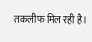तकलीफ मिल रही है।